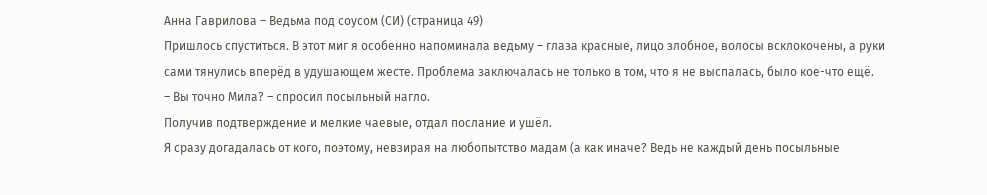Анна Гаврилова – Ведьма под соусом (СИ) (страница 49)
Пришлось спуститься. В этот миг я особенно напоминала ведьму – глаза красные, лицо злобное, волосы всклокочены, а руки сами тянулись вперёд в удушающем жесте. Проблема заключалась не только в том, что я не выспалась, было кое-что ещё.
– Вы точно Мила? – спросил посыльный нагло.
Получив подтверждение и мелкие чаевые, отдал послание и ушёл.
Я сразу догадалась от кого, поэтому, невзирая на любопытство мадам (а как иначе? Ведь не каждый день посыльные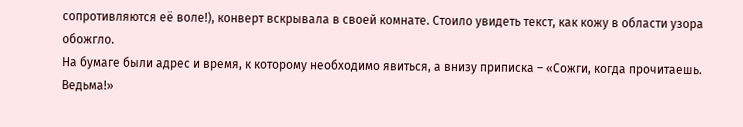сопротивляются её воле!), конверт вскрывала в своей комнате. Стоило увидеть текст, как кожу в области узора обожгло.
На бумаге были адрес и время, к которому необходимо явиться, а внизу приписка – «Сожги, когда прочитаешь. Ведьма!»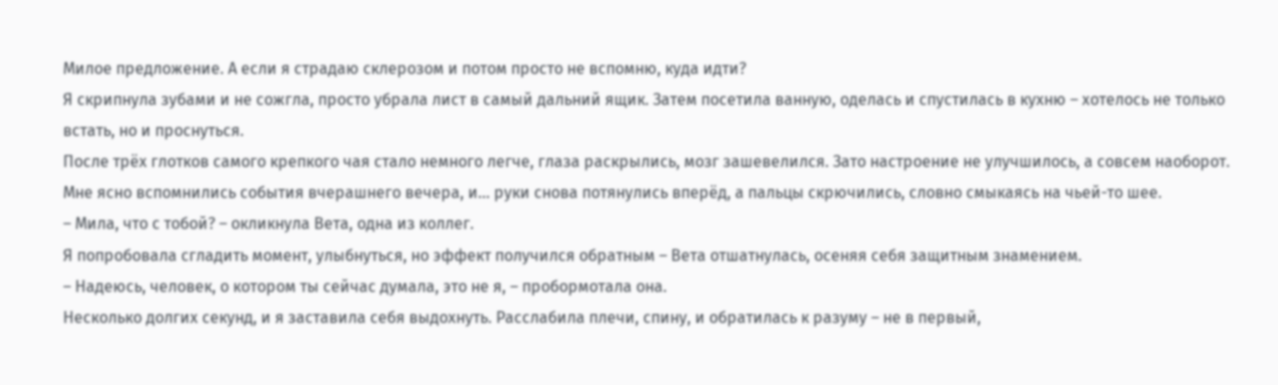Милое предложение. А если я страдаю склерозом и потом просто не вспомню, куда идти?
Я скрипнула зубами и не сожгла, просто убрала лист в самый дальний ящик. Затем посетила ванную, оделась и спустилась в кухню – хотелось не только встать, но и проснуться.
После трёх глотков самого крепкого чая стало немного легче, глаза раскрылись, мозг зашевелился. Зато настроение не улучшилось, а совсем наоборот.
Мне ясно вспомнились события вчерашнего вечера, и… руки снова потянулись вперёд, а пальцы скрючились, словно смыкаясь на чьей-то шее.
– Мила, что с тобой? – окликнула Вета, одна из коллег.
Я попробовала сгладить момент, улыбнуться, но эффект получился обратным – Вета отшатнулась, осеняя себя защитным знамением.
– Надеюсь, человек, о котором ты сейчас думала, это не я, – пробормотала она.
Несколько долгих секунд, и я заставила себя выдохнуть. Расслабила плечи, спину, и обратилась к разуму – не в первый,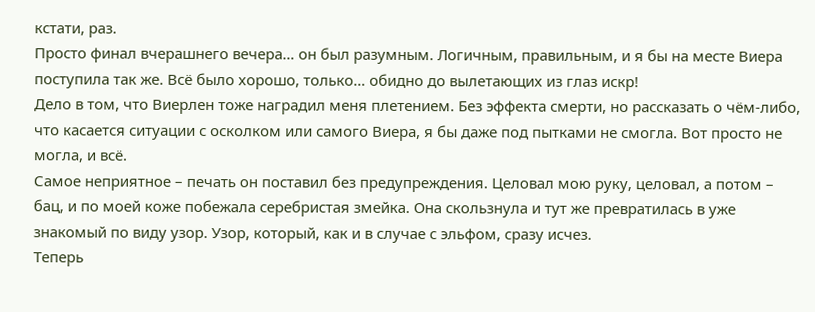кстати, раз.
Просто финал вчерашнего вечера… он был разумным. Логичным, правильным, и я бы на месте Виера поступила так же. Всё было хорошо, только… обидно до вылетающих из глаз искр!
Дело в том, что Виерлен тоже наградил меня плетением. Без эффекта смерти, но рассказать о чём-либо, что касается ситуации с осколком или самого Виера, я бы даже под пытками не смогла. Вот просто не могла, и всё.
Самое неприятное – печать он поставил без предупреждения. Целовал мою руку, целовал, а потом – бац, и по моей коже побежала серебристая змейка. Она скользнула и тут же превратилась в уже знакомый по виду узор. Узор, который, как и в случае с эльфом, сразу исчез.
Теперь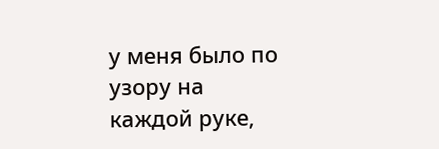у меня было по узору на каждой руке,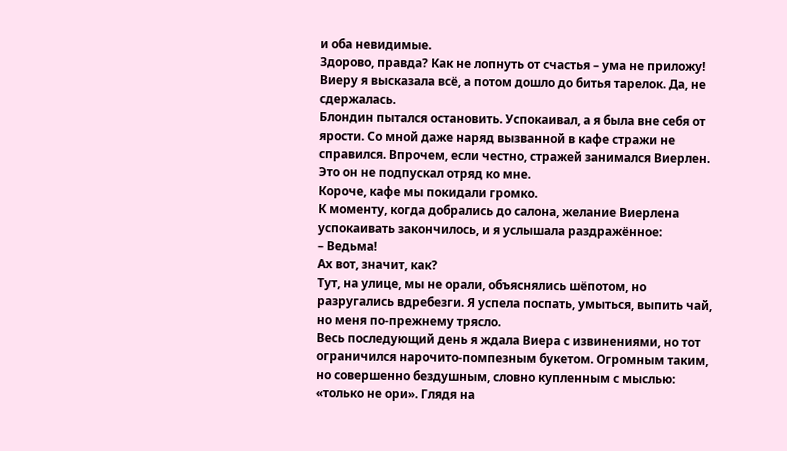и оба невидимые.
Здорово, правда? Как не лопнуть от счастья – ума не приложу!
Виеру я высказала всё, а потом дошло до битья тарелок. Да, не сдержалась.
Блондин пытался остановить. Успокаивал, а я была вне себя от ярости. Со мной даже наряд вызванной в кафе стражи не справился. Впрочем, если честно, стражей занимался Виерлен. Это он не подпускал отряд ко мне.
Короче, кафе мы покидали громко.
К моменту, когда добрались до салона, желание Виерлена успокаивать закончилось, и я услышала раздражённое:
– Ведьма!
Ах вот, значит, как?
Тут, на улице, мы не орали, объяснялись шёпотом, но разругались вдребезги. Я успела поспать, умыться, выпить чай, но меня по-прежнему трясло.
Весь последующий день я ждала Виера с извинениями, но тот ограничился нарочито-помпезным букетом. Огромным таким, но совершенно бездушным, словно купленным с мыслью: «только не ори». Глядя на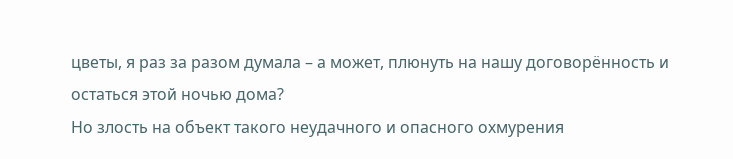цветы, я раз за разом думала – а может, плюнуть на нашу договорённость и остаться этой ночью дома?
Но злость на объект такого неудачного и опасного охмурения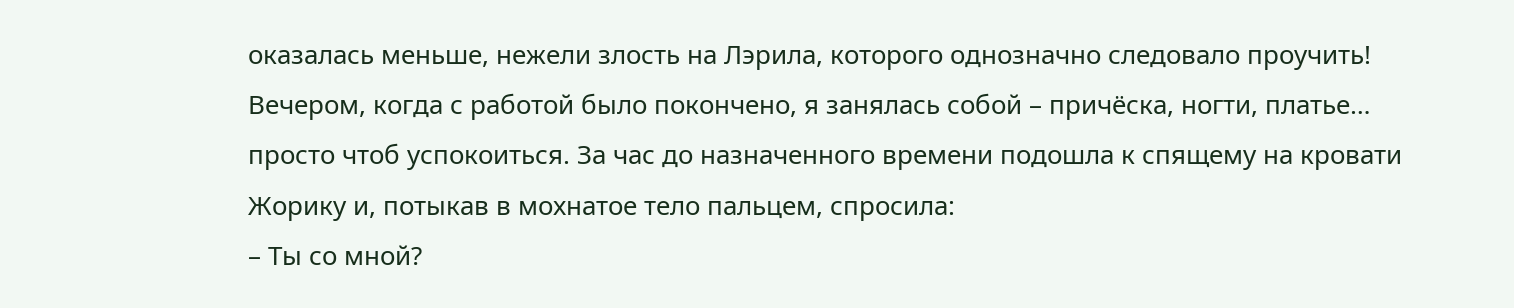оказалась меньше, нежели злость на Лэрила, которого однозначно следовало проучить!
Вечером, когда с работой было покончено, я занялась собой – причёска, ногти, платье… просто чтоб успокоиться. За час до назначенного времени подошла к спящему на кровати Жорику и, потыкав в мохнатое тело пальцем, спросила:
– Ты со мной?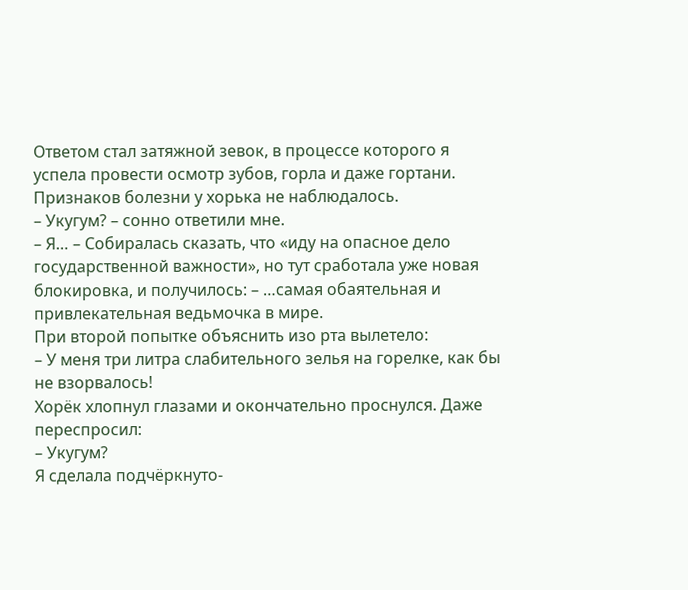Ответом стал затяжной зевок, в процессе которого я успела провести осмотр зубов, горла и даже гортани. Признаков болезни у хорька не наблюдалось.
– Укугум? – сонно ответили мне.
– Я… – Собиралась сказать, что «иду на опасное дело государственной важности», но тут сработала уже новая блокировка, и получилось: – …самая обаятельная и привлекательная ведьмочка в мире.
При второй попытке объяснить изо рта вылетело:
– У меня три литра слабительного зелья на горелке, как бы не взорвалось!
Хорёк хлопнул глазами и окончательно проснулся. Даже переспросил:
– Укугум?
Я сделала подчёркнуто-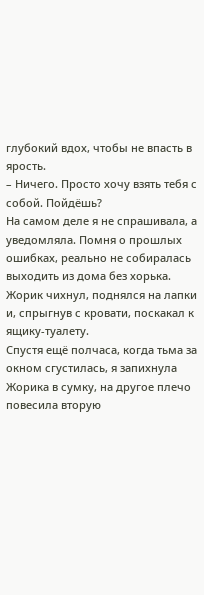глубокий вдох, чтобы не впасть в ярость.
– Ничего. Просто хочу взять тебя с собой. Пойдёшь?
На самом деле я не спрашивала, а уведомляла. Помня о прошлых ошибках, реально не собиралась выходить из дома без хорька.
Жорик чихнул, поднялся на лапки и, спрыгнув с кровати, поскакал к ящику-туалету.
Спустя ещё полчаса, когда тьма за окном сгустилась, я запихнула Жорика в сумку, на другое плечо повесила вторую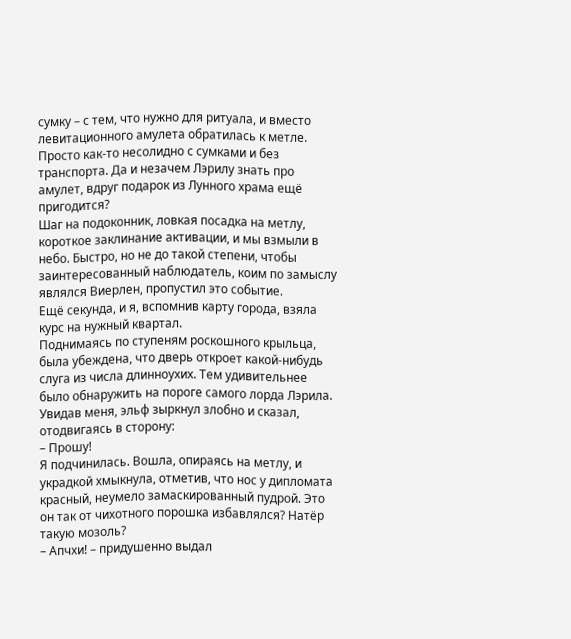сумку – с тем, что нужно для ритуала, и вместо левитационного амулета обратилась к метле.
Просто как-то несолидно с сумками и без транспорта. Да и незачем Лэрилу знать про амулет, вдруг подарок из Лунного храма ещё пригодится?
Шаг на подоконник, ловкая посадка на метлу, короткое заклинание активации, и мы взмыли в небо. Быстро, но не до такой степени, чтобы заинтересованный наблюдатель, коим по замыслу являлся Виерлен, пропустил это событие.
Ещё секунда, и я, вспомнив карту города, взяла курс на нужный квартал.
Поднимаясь по ступеням роскошного крыльца, была убеждена, что дверь откроет какой-нибудь слуга из числа длинноухих. Тем удивительнее было обнаружить на пороге самого лорда Лэрила. Увидав меня, эльф зыркнул злобно и сказал, отодвигаясь в сторону:
– Прошу!
Я подчинилась. Вошла, опираясь на метлу, и украдкой хмыкнула, отметив, что нос у дипломата красный, неумело замаскированный пудрой. Это он так от чихотного порошка избавлялся? Натёр такую мозоль?
– Апчхи! – придушенно выдал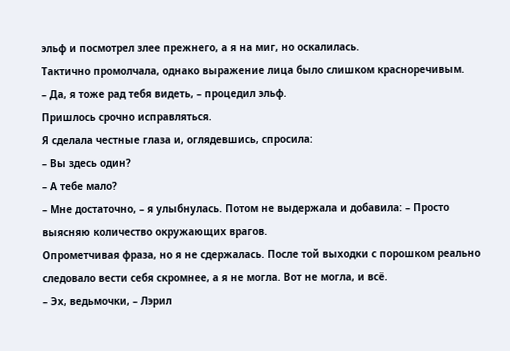эльф и посмотрел злее прежнего, а я на миг, но оскалилась.
Тактично промолчала, однако выражение лица было слишком красноречивым.
– Да, я тоже рад тебя видеть, – процедил эльф.
Пришлось срочно исправляться.
Я сделала честные глаза и, оглядевшись, спросила:
– Вы здесь один?
– А тебе мало?
– Мне достаточно, – я улыбнулась. Потом не выдержала и добавила: – Просто выясняю количество окружающих врагов.
Опрометчивая фраза, но я не сдержалась. После той выходки с порошком реально следовало вести себя скромнее, а я не могла. Вот не могла, и всё.
– Эх, ведьмочки, – Лэрил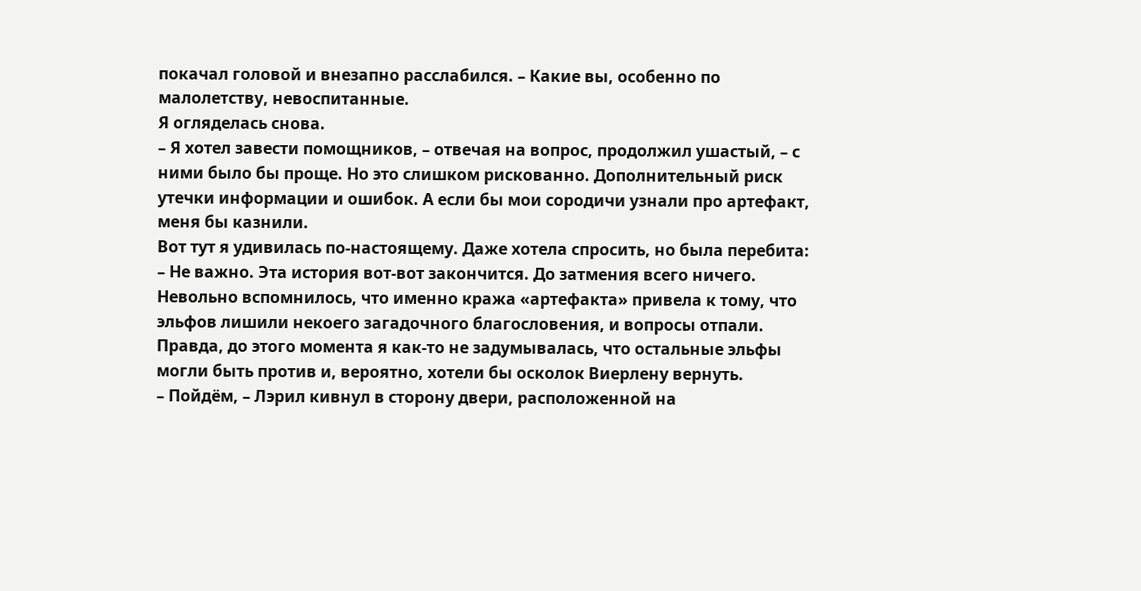покачал головой и внезапно расслабился. – Какие вы, особенно по малолетству, невоспитанные.
Я огляделась снова.
– Я хотел завести помощников, – отвечая на вопрос, продолжил ушастый, – с ними было бы проще. Но это слишком рискованно. Дополнительный риск утечки информации и ошибок. А если бы мои сородичи узнали про артефакт, меня бы казнили.
Вот тут я удивилась по-настоящему. Даже хотела спросить, но была перебита:
– Не важно. Эта история вот-вот закончится. До затмения всего ничего.
Невольно вспомнилось, что именно кража «артефакта» привела к тому, что эльфов лишили некоего загадочного благословения, и вопросы отпали. Правда, до этого момента я как-то не задумывалась, что остальные эльфы могли быть против и, вероятно, хотели бы осколок Виерлену вернуть.
– Пойдём, – Лэрил кивнул в сторону двери, расположенной на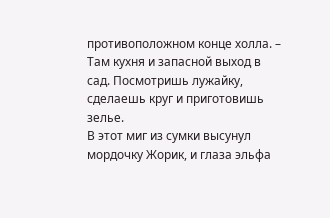противоположном конце холла. – Там кухня и запасной выход в сад. Посмотришь лужайку, сделаешь круг и приготовишь зелье.
В этот миг из сумки высунул мордочку Жорик, и глаза эльфа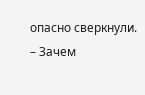опасно сверкнули.
– Зачем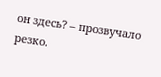он здесь? – прозвучало резко.